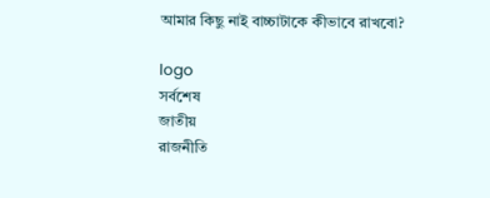আমার কিছু নাই বাচ্চাটাকে কীভাবে রাখবো?

logo
সর্বশেষ
জাতীয়
রাজনীতি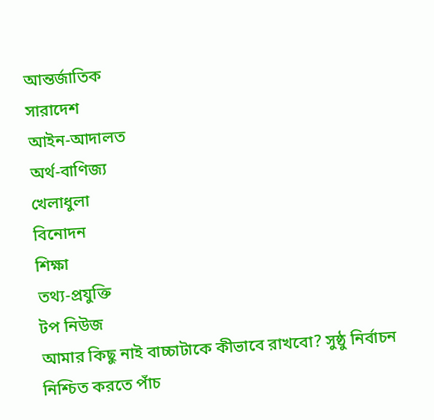আন্তর্জাতিক
সারাদেশ
আইন-আদালত
অর্থ-বাণিজ্য
খেলাধুলা
বিনোদন
শিক্ষা
তথ্য-প্রযুক্তি
টপ নিউজ
আমার কিছু নাই বাচ্চাটাকে কীভাবে রাখবো? সুষ্ঠু নির্বাচন নিশ্চিত করতে পাঁচ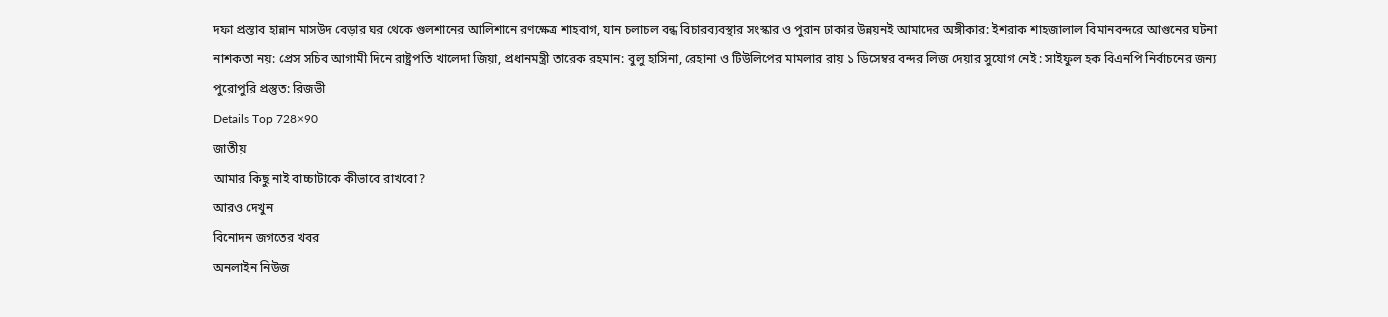দফা প্রস্তাব হান্নান মাসউদ বেড়ার ঘর থেকে গুলশানের আলিশানে রণক্ষেত্র শাহবাগ, যান চলাচল বন্ধ বিচারব্যবস্থার সংস্কার ও পুরান ঢাকার উন্নয়নই আমাদের অঙ্গীকার: ইশরাক শাহজালাল বিমানবন্দরে আগুনের ঘটনা নাশকতা নয়: প্রেস সচিব আগামী দিনে রাষ্ট্রপতি খালেদা জিয়া, প্রধানমন্ত্রী তারেক রহমান: বুলু হাসিনা, রেহানা ও টিউলিপের মামলার রায় ১ ডিসেম্বর বন্দর লিজ দেয়ার সুযোগ নেই : সাইফুল হক বিএনপি নির্বাচনের জন্য পুরোপুরি প্রস্তুত: রিজভী
Details Top 728×90
জাতীয়
আমার কিছু নাই বাচ্চাটাকে কীভাবে রাখবো?
আরও দেখুন
বিনোদন জগতের খবর
অনলাইন নিউজ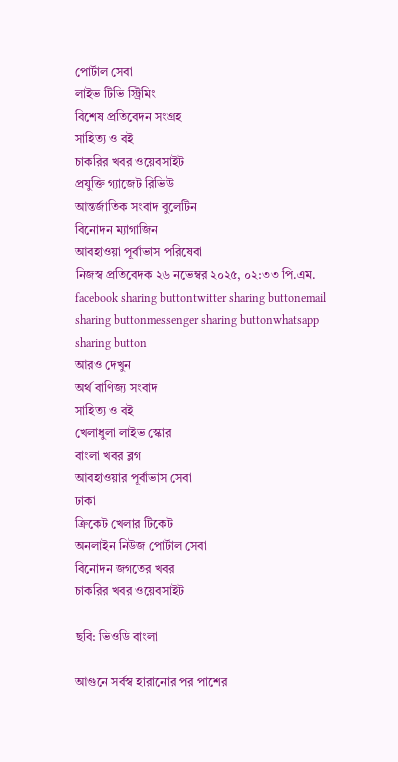পোর্টাল সেবা
লাইভ টিভি স্ট্রিমিং
বিশেষ প্রতিবেদন সংগ্রহ
সাহিত্য ও বই
চাকরির খবর ওয়েবসাইট
প্রযুক্তি গ্যাজেট রিভিউ
আন্তর্জাতিক সংবাদ বুলেটিন
বিনোদন ম্যাগাজিন
আবহাওয়া পূর্বাভাস পরিষেবা
নিজস্ব প্রতিবেদক ২৬ নভেম্বর ২০২৫, ০২:৩৩ পি.এম.
facebook sharing buttontwitter sharing buttonemail sharing buttonmessenger sharing buttonwhatsapp sharing button
আরও দেখুন
অর্থ বাণিজ্য সংবাদ
সাহিত্য ও বই
খেলাধুলা লাইভ স্কোর
বাংলা খবর ব্লগ
আবহাওয়ার পূর্বাভাস সেবা
ঢাকা
ক্রিকেট খেলার টিকেট
অনলাইন নিউজ পোর্টাল সেবা
বিনোদন জগতের খবর
চাকরির খবর ওয়েবসাইট

ছবি: ভিওডি বাংলা

আগুনে সর্বস্ব হারানোর পর পাশের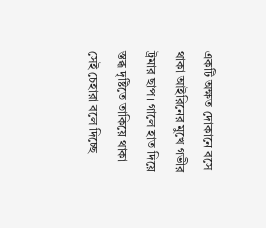একটি অক্ষত দোকানে বসে থাকা আইরিনের মুখে গভীর ট্রমার ছাপ। গালে হাত দিয়ে স্তব্ধ দৃষ্টিতে তাকিয়ে থাকা সেই চেহারা বলে দিচ্ছে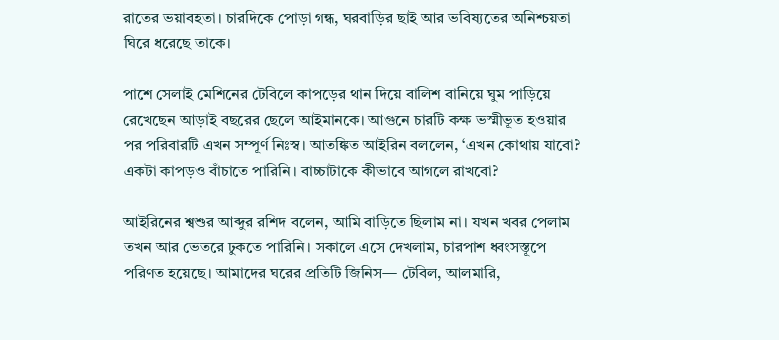রাতের ভয়াবহতা। চারদিকে পোড়া গন্ধ, ঘরবাড়ির ছাই আর ভবিষ্যতের অনিশ্চয়তা ঘিরে ধরেছে তাকে।

পাশে সেলাই মেশিনের টেবিলে কাপড়ের থান দিয়ে বালিশ বানিয়ে ঘুম পাড়িয়ে রেখেছেন আড়াই বছরের ছেলে আইমানকে। আগুনে চারটি কক্ষ ভস্মীভূত হওয়ার পর পরিবারটি এখন সম্পূর্ণ নিঃস্ব। আতঙ্কিত আইরিন বললেন, ‘এখন কোথায় যাবো? একটা কাপড়ও বাঁচাতে পারিনি। বাচ্চাটাকে কীভাবে আগলে রাখবো?

আইরিনের শ্বশুর আব্দুর রশিদ বলেন, আমি বাড়িতে ছিলাম না। যখন খবর পেলাম তখন আর ভেতরে ঢুকতে পারিনি। সকালে এসে দেখলাম, চারপাশ ধ্বংসস্তূপে পরিণত হয়েছে। আমাদের ঘরের প্রতিটি জিনিস— টেবিল, আলমারি,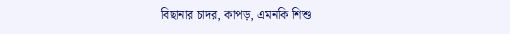বিছানার চাদর, কাপড়, এমনকি শিশু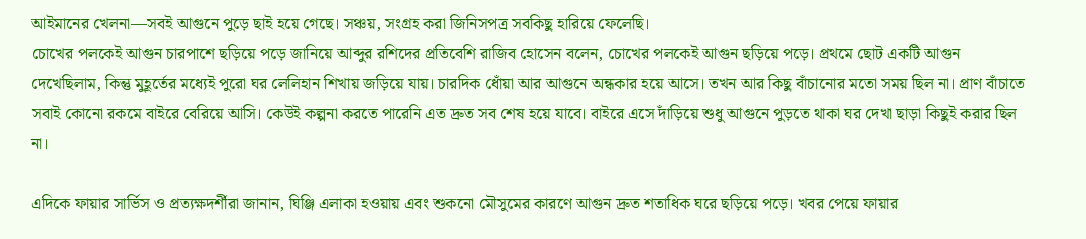আইমানের খেলনা—সবই আগুনে পুড়ে ছাই হয়ে গেছে। সঞ্চয়, সংগ্রহ করা জিনিসপত্র সবকিছু হারিয়ে ফেলেছি।
চোখের পলকেই আগুন চারপাশে ছড়িয়ে পড়ে জানিয়ে আব্দুর রশিদের প্রতিবেশি রাজিব হোসেন বলেন, চোখের পলকেই আগুন ছড়িয়ে পড়ে। প্রথমে ছোট একটি আগুন দেখেছিলাম, কিন্তু মুহূর্তের মধ্যেই পুরো ঘর লেলিহান শিখায় জড়িয়ে যায়। চারদিক ধোঁয়া আর আগুনে অন্ধকার হয়ে আসে। তখন আর কিছু বাঁচানোর মতো সময় ছিল না। প্রাণ বাঁচাতে সবাই কোনো রকমে বাইরে বেরিয়ে আসি। কেউই কল্পনা করতে পারেনি এত দ্রুত সব শেষ হয়ে যাবে। বাইরে এসে দাঁড়িয়ে শুধু আগুনে পুড়তে থাকা ঘর দেখা ছাড়া কিছুই করার ছিল না।

এদিকে ফায়ার সার্ভিস ও প্রত্যক্ষদর্শীরা জানান, ঘিঞ্জি এলাকা হওয়ায় এবং শুকনো মৌসুমের কারণে আগুন দ্রুত শতাধিক ঘরে ছড়িয়ে পড়ে। খবর পেয়ে ফায়ার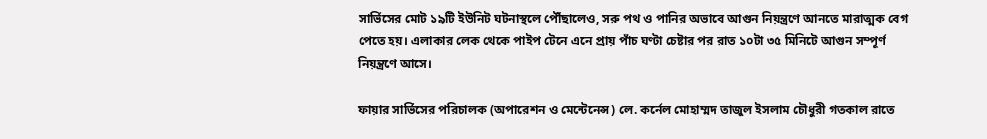সার্ভিসের মোট ১৯টি ইউনিট ঘটনাস্থলে পৌঁছালেও, সরু পথ ও পানির অভাবে আগুন নিয়ন্ত্রণে আনতে মারাত্মক বেগ পেতে হয়। এলাকার লেক থেকে পাইপ টেনে এনে প্রায় পাঁচ ঘণ্টা চেষ্টার পর রাত ১০টা ৩৫ মিনিটে আগুন সম্পূর্ণ নিয়ন্ত্রণে আসে।

ফায়ার সার্ভিসের পরিচালক (অপারেশন ও মেন্টেনেন্স) লে. কর্নেল মোহাম্মদ তাজুল ইসলাম চৌধুরী গতকাল রাতে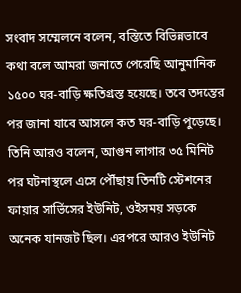সংবাদ সম্মেলনে বলেন, বস্তিতে বিভিন্নভাবে কথা বলে আমরা জনাতে পেরেছি আনুমানিক ১৫০০ ঘর-বাড়ি ক্ষতিগ্রস্ত হয়েছে। তবে তদন্তের পর জানা যাবে আসলে কত ঘর-বাড়ি পুড়েছে।
তিনি আরও বলেন, আগুন লাগার ৩৫ মিনিট পর ঘটনাস্থলে এসে পৌঁছায় তিনটি স্টেশনের ফায়ার সার্ভিসের ইউনিট, ওইসময় সড়কে অনেক যানজট ছিল। এরপরে আরও ইউনিট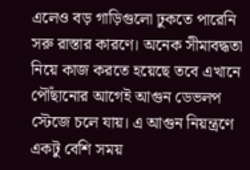এলেও বড় গাড়িগুলো ঢুকতে পারেনি সরু রাস্তার কারণে। অনেক সীমাবদ্ধতা নিয়ে কাজ করতে হয়েছে তবে এখানে পৌঁছানোর আগেই আগুন ডেভলপ স্টেজে চলে যায়। এ আগুন নিয়ন্ত্রণে একটু বেশি সময়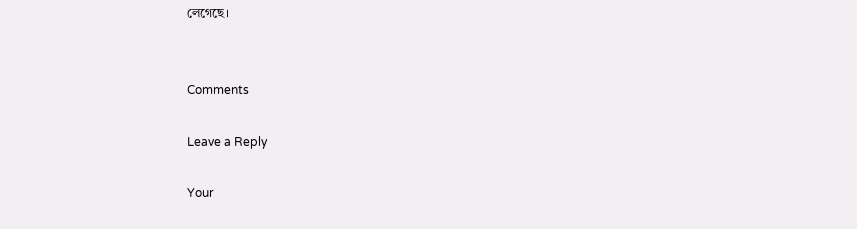লেগেছে।


Comments

Leave a Reply

Your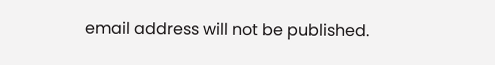email address will not be published.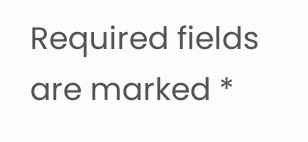Required fields are marked *